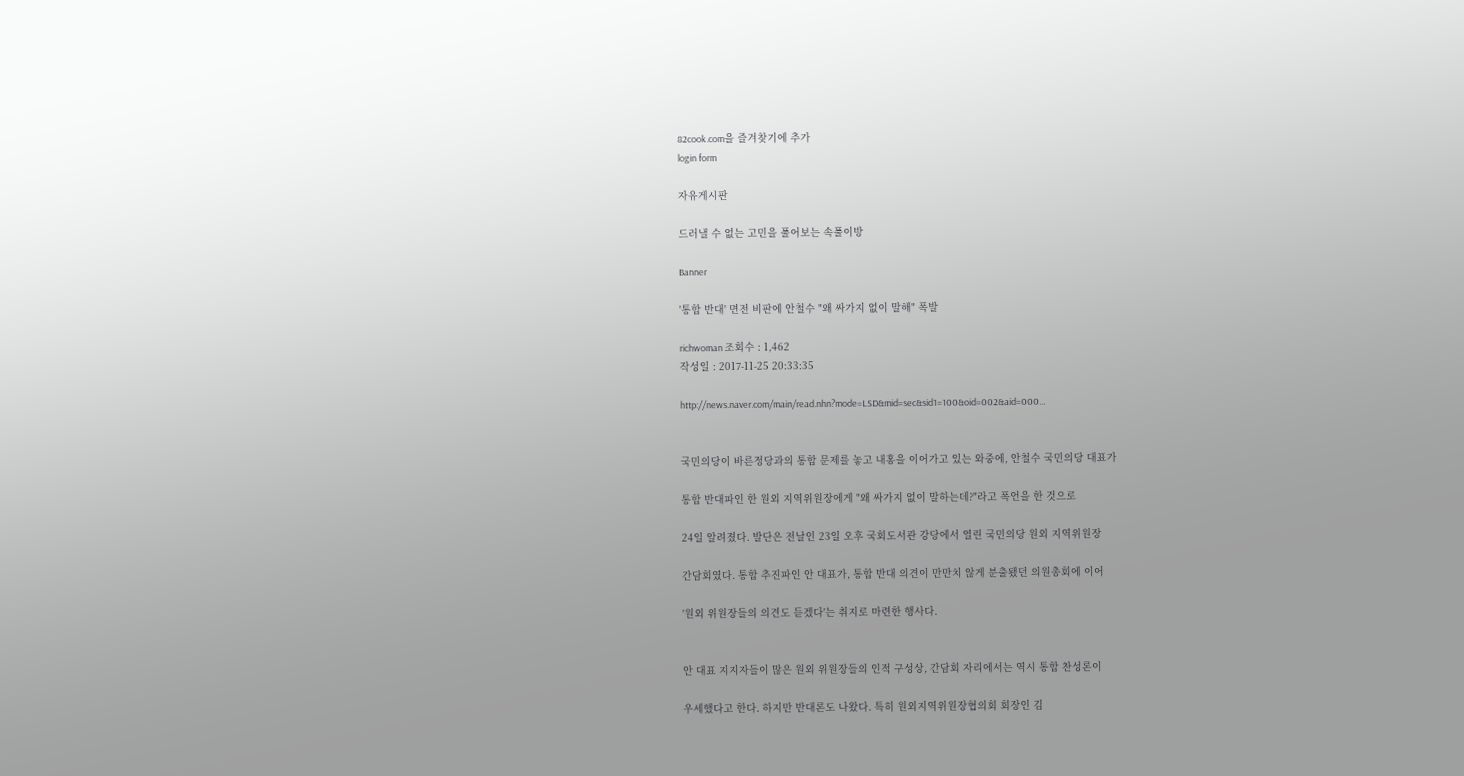82cook.com을 즐겨찾기에 추가
login form

자유게시판

드러낼 수 없는 고민을 풀어보는 속풀이방

Banner

'통합 반대' 면전 비판에 안철수 "왜 싸가지 없이 말해" 폭발

richwoman 조회수 : 1,462
작성일 : 2017-11-25 20:33:35

http://news.naver.com/main/read.nhn?mode=LSD&mid=sec&sid1=100&oid=002&aid=000...


국민의당이 바른정당과의 통합 문제를 놓고 내홍을 이어가고 있는 와중에, 안철수 국민의당 대표가

통합 반대파인 한 원외 지역위원장에게 "왜 싸가지 없이 말하는데?"라고 폭언을 한 것으로

24일 알려졌다. 발단은 전날인 23일 오후 국회도서관 강당에서 열린 국민의당 원외 지역위원장

간담회였다. 통합 추진파인 안 대표가, 통합 반대 의견이 만만치 않게 분출됐던 의원총회에 이어

'원외 위원장들의 의견도 듣겠다'는 취지로 마련한 행사다.


안 대표 지지자들이 많은 원외 위원장들의 인적 구성상, 간담회 자리에서는 역시 통합 찬성론이

우세했다고 한다. 하지만 반대론도 나왔다. 특히 원외지역위원장협의회 회장인 김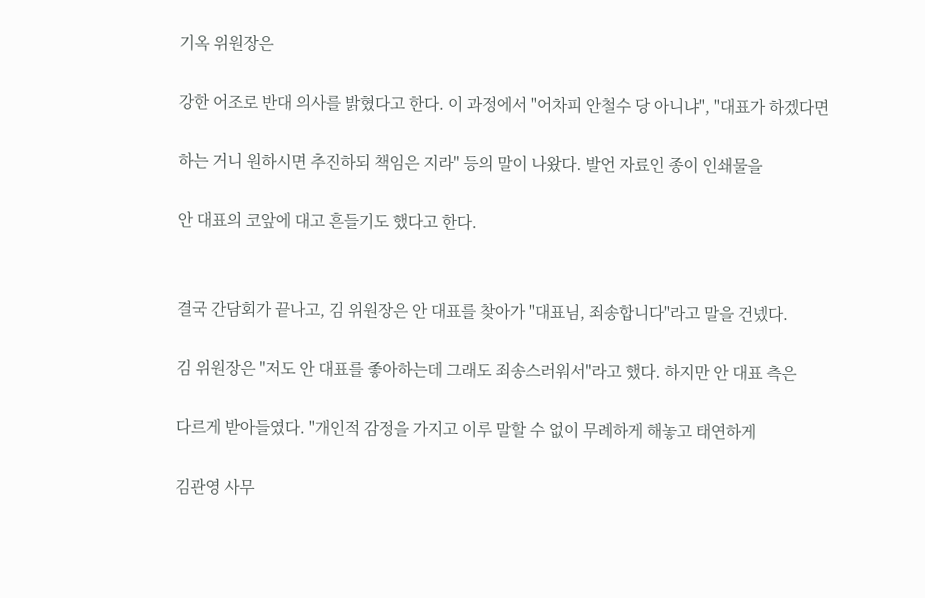기옥 위원장은

강한 어조로 반대 의사를 밝혔다고 한다. 이 과정에서 "어차피 안철수 당 아니냐", "대표가 하겠다면

하는 거니 원하시면 추진하되 책임은 지라" 등의 말이 나왔다. 발언 자료인 종이 인쇄물을

안 대표의 코앞에 대고 흔들기도 했다고 한다.


결국 간담회가 끝나고, 김 위원장은 안 대표를 찾아가 "대표님, 죄송합니다"라고 말을 건넸다.

김 위원장은 "저도 안 대표를 좋아하는데 그래도 죄송스러워서"라고 했다. 하지만 안 대표 측은

다르게 받아들였다. "개인적 감정을 가지고 이루 말할 수 없이 무례하게 해놓고 태연하게

김관영 사무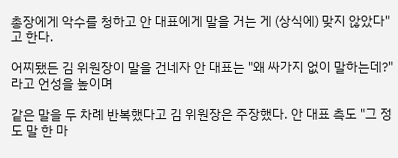총장에게 악수를 청하고 안 대표에게 말을 거는 게 (상식에) 맞지 않았다"고 한다.

어찌됐든 김 위원장이 말을 건네자 안 대표는 "왜 싸가지 없이 말하는데?"라고 언성을 높이며

같은 말을 두 차례 반복했다고 김 위원장은 주장했다. 안 대표 측도 "그 정도 말 한 마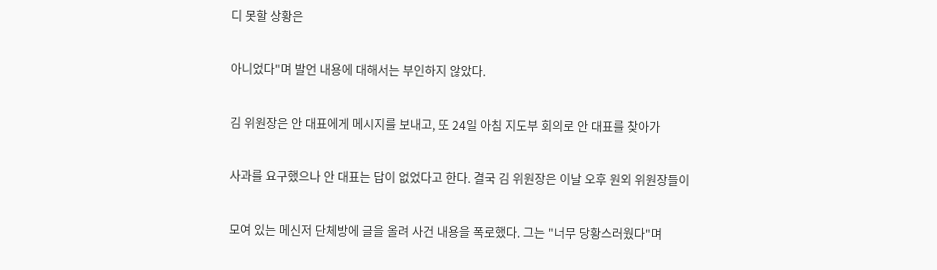디 못할 상황은

아니었다"며 발언 내용에 대해서는 부인하지 않았다.

김 위원장은 안 대표에게 메시지를 보내고, 또 24일 아침 지도부 회의로 안 대표를 찾아가

사과를 요구했으나 안 대표는 답이 없었다고 한다. 결국 김 위원장은 이날 오후 원외 위원장들이

모여 있는 메신저 단체방에 글을 올려 사건 내용을 폭로했다. 그는 "너무 당황스러웠다"며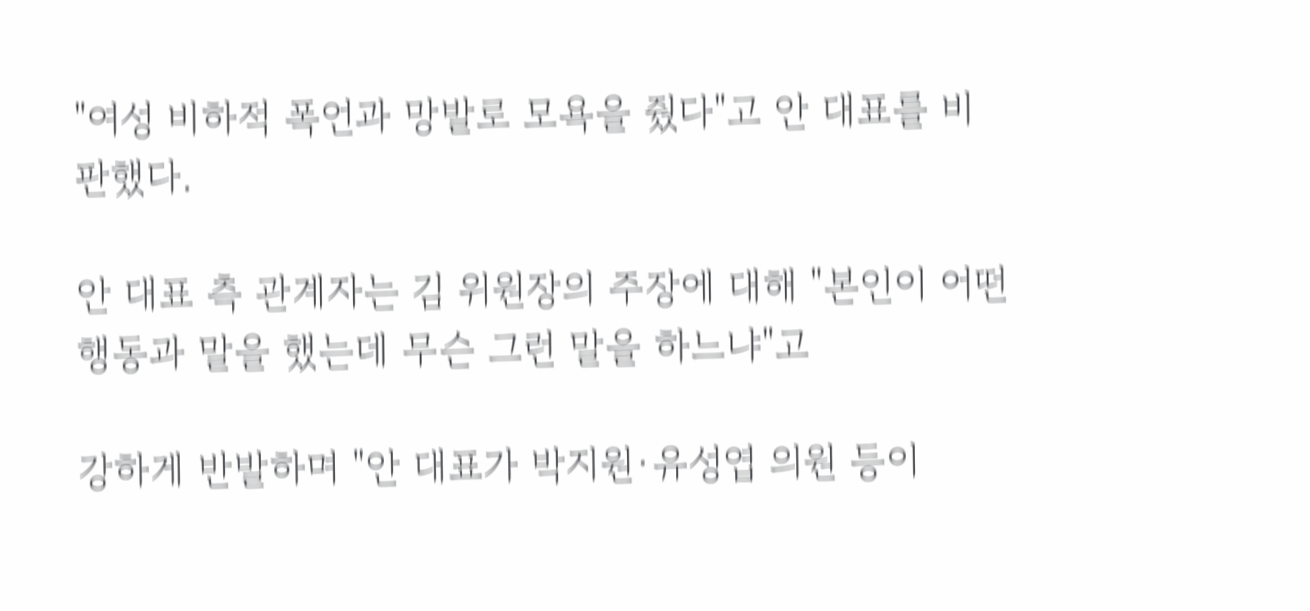"여성 비하적 폭언과 망발로 모욕을 줬다"고 안 대표를 비판했다.

안 대표 측 관계자는 김 위원장의 주장에 대해 "본인이 어떤 행동과 말을 했는데 무슨 그런 말을 하느냐"고

강하게 반발하며 "안 대표가 박지원·유성엽 의원 등이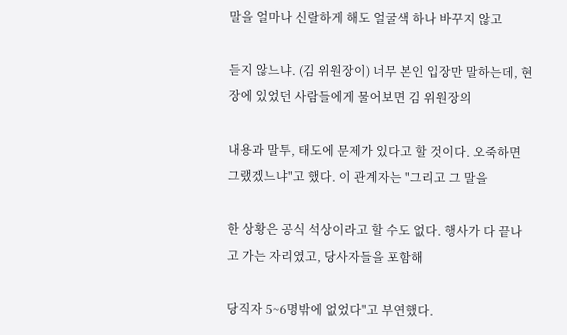말을 얼마나 신랄하게 해도 얼굴색 하나 바꾸지 않고

듣지 않느냐. (김 위원장이) 너무 본인 입장만 말하는데, 현장에 있었던 사람들에게 물어보면 김 위원장의

내용과 말투, 태도에 문제가 있다고 할 것이다. 오죽하면 그랬겠느냐"고 했다. 이 관계자는 "그리고 그 말을

한 상황은 공식 석상이라고 할 수도 없다. 행사가 다 끝나고 가는 자리였고, 당사자들을 포함해

당직자 5~6명밖에 없었다"고 부연했다.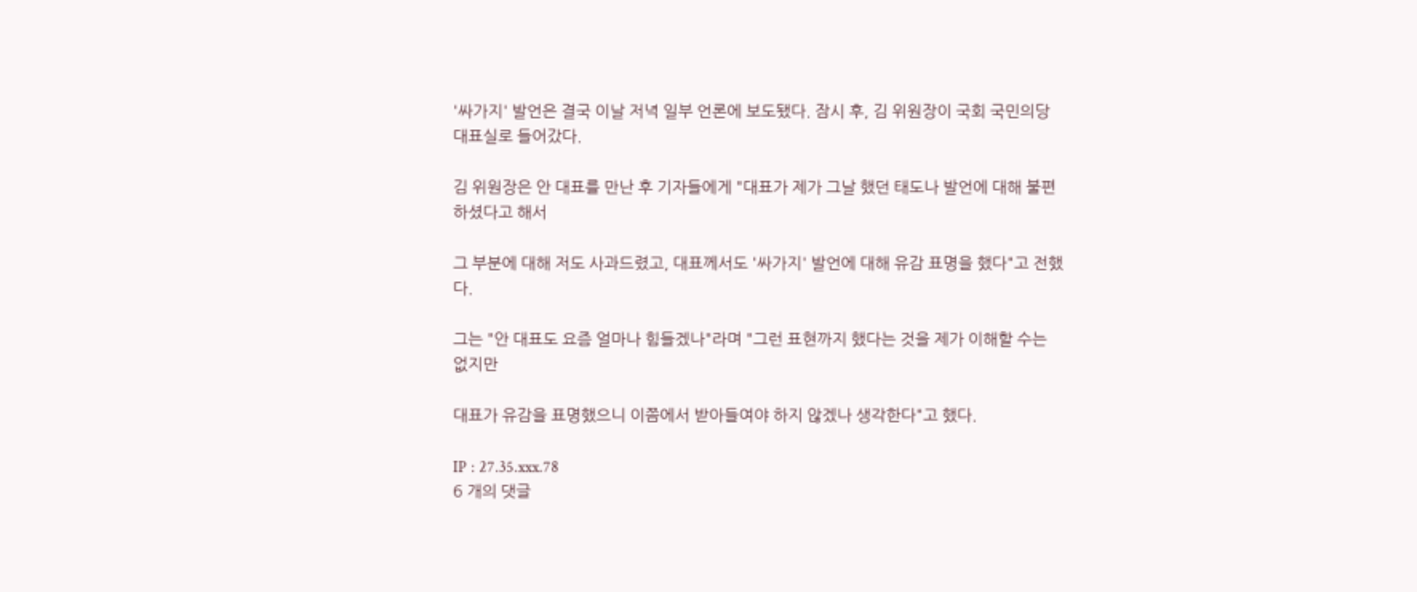'싸가지' 발언은 결국 이날 저녁 일부 언론에 보도됐다. 잠시 후, 김 위원장이 국회 국민의당 대표실로 들어갔다.

김 위원장은 안 대표를 만난 후 기자들에게 "대표가 제가 그날 했던 태도나 발언에 대해 불편하셨다고 해서

그 부분에 대해 저도 사과드렸고, 대표께서도 '싸가지' 발언에 대해 유감 표명을 했다"고 전했다.

그는 "안 대표도 요즘 얼마나 힘들겠나"라며 "그런 표현까지 했다는 것을 제가 이해할 수는 없지만

대표가 유감을 표명했으니 이쯤에서 받아들여야 하지 않겠나 생각한다"고 했다.

IP : 27.35.xxx.78
6 개의 댓글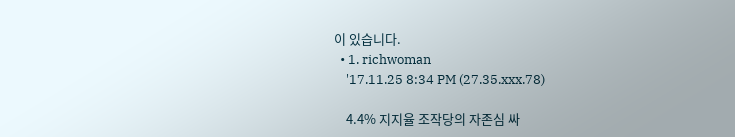이 있습니다.
  • 1. richwoman
    '17.11.25 8:34 PM (27.35.xxx.78)

    4.4% 지지율 조작당의 자존심 싸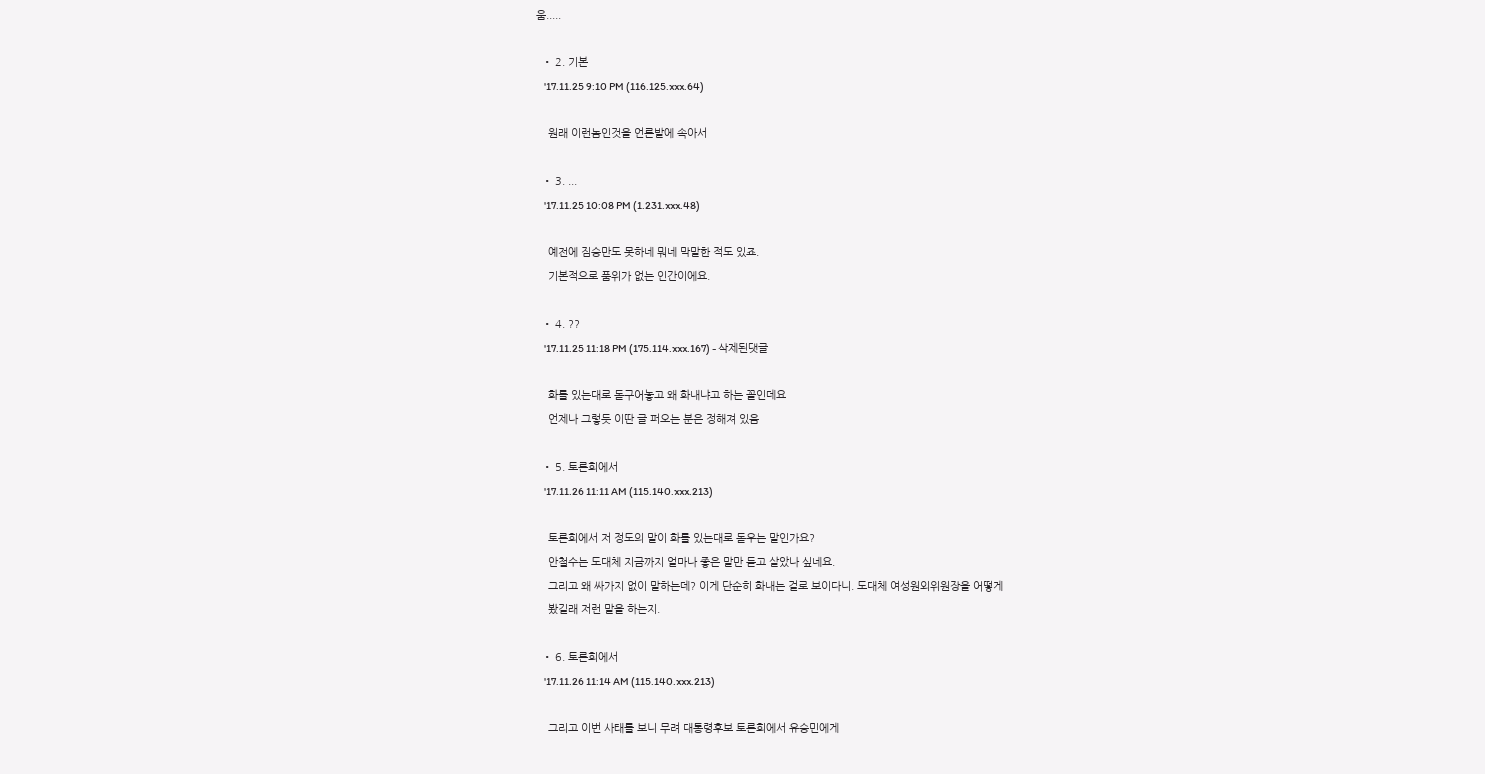움.....

  • 2. 기본
    '17.11.25 9:10 PM (116.125.xxx.64)

    원래 이런놈인것을 언론발에 속아서

  • 3. ...
    '17.11.25 10:08 PM (1.231.xxx.48)

    예전에 짐승만도 못하네 뭐네 막말한 적도 있죠.
    기본적으로 품위가 없는 인간이에요.

  • 4. ??
    '17.11.25 11:18 PM (175.114.xxx.167) - 삭제된댓글

    화를 있는대로 돋구어놓고 왜 화내냐고 하는 꼴인데요
    언제나 그렇듯 이딴 글 퍼오는 분은 정해져 있음

  • 5. 토론회에서
    '17.11.26 11:11 AM (115.140.xxx.213)

    토론회에서 저 정도의 말이 화를 있는대로 돋우는 말인가요?
    안철수는 도대체 지금까지 얼마나 좋은 말만 듣고 살았나 싶네요.
    그리고 왜 싸가지 없이 말하는데? 이게 단순히 화내는 걸로 보이다니. 도대체 여성원외위원장을 어떻게
    봤길래 저런 말을 하는지.

  • 6. 토론회에서
    '17.11.26 11:14 AM (115.140.xxx.213)

    그리고 이번 사태를 보니 무려 대통령후보 토론회에서 유승민에게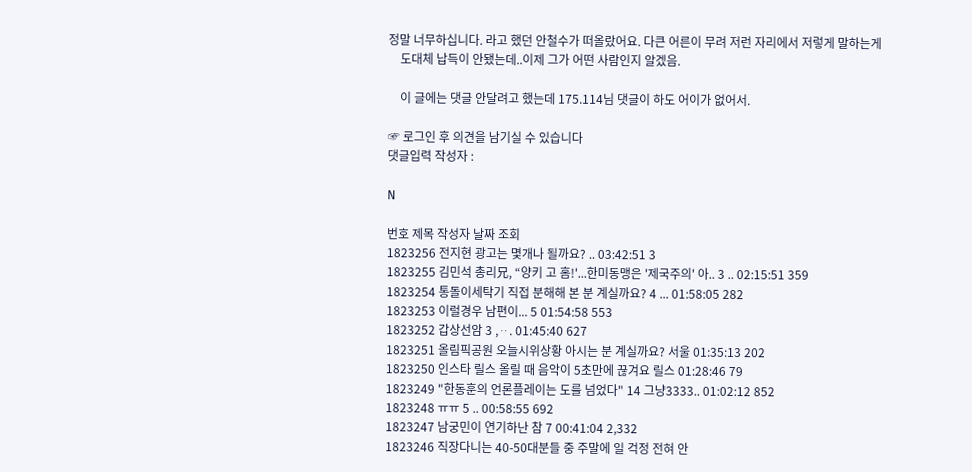정말 너무하십니다. 라고 했던 안철수가 떠올랐어요. 다큰 어른이 무려 저런 자리에서 저렇게 말하는게
    도대체 납득이 안됐는데..이제 그가 어떤 사람인지 알겠음.

    이 글에는 댓글 안달려고 했는데 175.114님 댓글이 하도 어이가 없어서.

☞ 로그인 후 의견을 남기실 수 있습니다
댓글입력 작성자 :

N

번호 제목 작성자 날짜 조회
1823256 전지현 광고는 몇개나 될까요? .. 03:42:51 3
1823255 김민석 총리兄, “양키 고 홈!'...한미동맹은 '제국주의' 아.. 3 .. 02:15:51 359
1823254 통돌이세탁기 직접 분해해 본 분 계실까요? 4 ... 01:58:05 282
1823253 이럴경우 남편이... 5 01:54:58 553
1823252 갑상선암 3 ,ᆢ. 01:45:40 627
1823251 올림픽공원 오늘시위상황 아시는 분 계실까요? 서울 01:35:13 202
1823250 인스타 릴스 올릴 때 음악이 5초만에 끊겨요 릴스 01:28:46 79
1823249 "한동훈의 언론플레이는 도를 넘었다" 14 그냥3333.. 01:02:12 852
1823248 ㅠㅠ 5 .. 00:58:55 692
1823247 남궁민이 연기하난 참 7 00:41:04 2,332
1823246 직장다니는 40-50대분들 중 주말에 일 걱정 전혀 안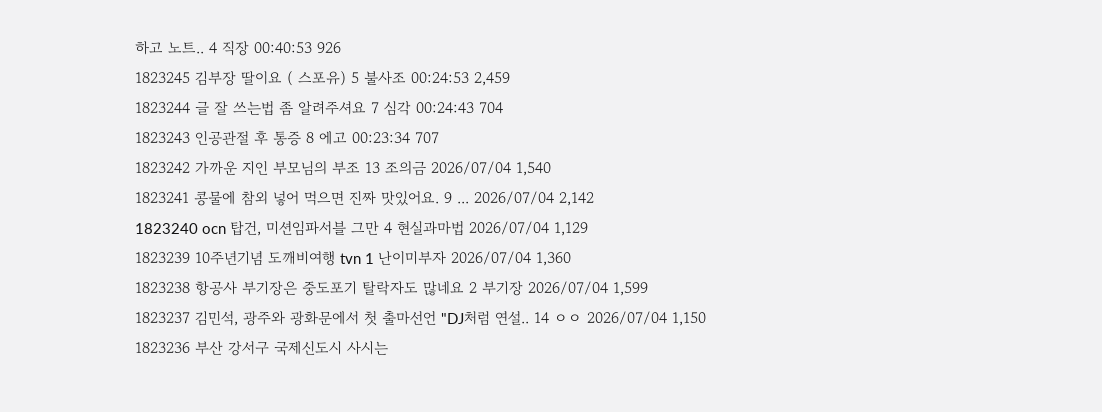하고 노트.. 4 직장 00:40:53 926
1823245 김부장 딸이요 ( 스포유) 5 불사조 00:24:53 2,459
1823244 글 잘 쓰는법 좀 알려주셔요 7 심각 00:24:43 704
1823243 인공관절 후 통증 8 에고 00:23:34 707
1823242 가까운 지인 부모님의 부조 13 조의금 2026/07/04 1,540
1823241 콩물에 참외 넣어 먹으면 진짜 맛있어요. 9 ... 2026/07/04 2,142
1823240 ocn 탑건, 미션임파서블 그만 4 현실과마법 2026/07/04 1,129
1823239 10주년기념 도깨비여행 tvn 1 난이미부자 2026/07/04 1,360
1823238 항공사 부기장은 중도포기 탈락자도 많네요 2 부기장 2026/07/04 1,599
1823237 김민석, 광주와 광화문에서 첫 출마선언 "DJ처럼 연설.. 14 ㅇㅇ 2026/07/04 1,150
1823236 부산 강서구 국제신도시 사시는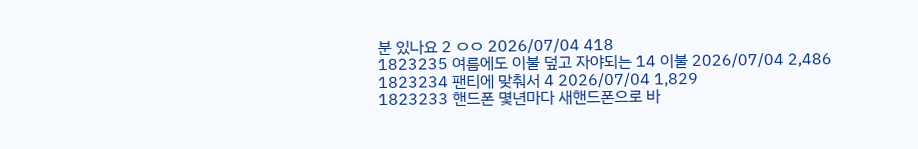분 있나요 2 ㅇㅇ 2026/07/04 418
1823235 여름에도 이불 덮고 자야되는 14 이불 2026/07/04 2,486
1823234 팬티에 맞춰서 4 2026/07/04 1,829
1823233 핸드폰 몇년마다 새핸드폰으로 바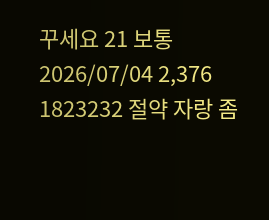꾸세요 21 보통 2026/07/04 2,376
1823232 절약 자랑 좀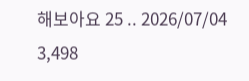해보아요 25 .. 2026/07/04 3,498